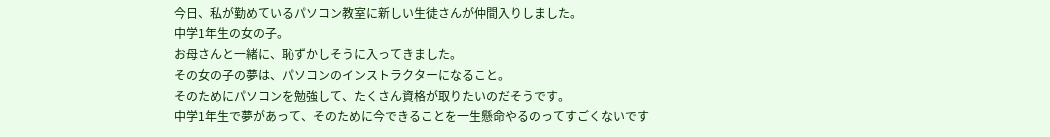今日、私が勤めているパソコン教室に新しい生徒さんが仲間入りしました。
中学1年生の女の子。
お母さんと一緒に、恥ずかしそうに入ってきました。
その女の子の夢は、パソコンのインストラクターになること。
そのためにパソコンを勉強して、たくさん資格が取りたいのだそうです。
中学1年生で夢があって、そのために今できることを一生懸命やるのってすごくないです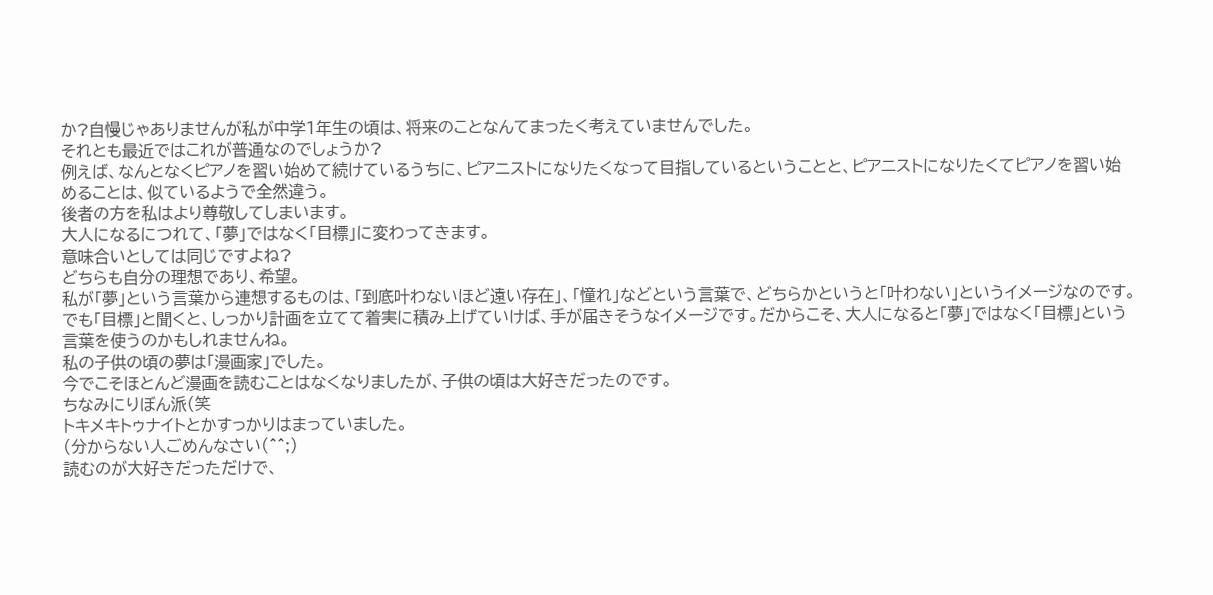か?自慢じゃありませんが私が中学1年生の頃は、将来のことなんてまったく考えていませんでした。
それとも最近ではこれが普通なのでしょうか?
例えば、なんとなくピアノを習い始めて続けているうちに、ピアニストになりたくなって目指しているということと、ピアニストになりたくてピアノを習い始めることは、似ているようで全然違う。
後者の方を私はより尊敬してしまいます。
大人になるにつれて、「夢」ではなく「目標」に変わってきます。
意味合いとしては同じですよね?
どちらも自分の理想であり、希望。
私が「夢」という言葉から連想するものは、「到底叶わないほど遠い存在」、「憧れ」などという言葉で、どちらかというと「叶わない」というイメージなのです。
でも「目標」と聞くと、しっかり計画を立てて着実に積み上げていけば、手が届きそうなイメージです。だからこそ、大人になると「夢」ではなく「目標」という言葉を使うのかもしれませんね。
私の子供の頃の夢は「漫画家」でした。
今でこそほとんど漫画を読むことはなくなりましたが、子供の頃は大好きだったのです。
ちなみにりぼん派(笑
トキメキトゥナイトとかすっかりはまっていました。
(分からない人ごめんなさい(^^;)
読むのが大好きだっただけで、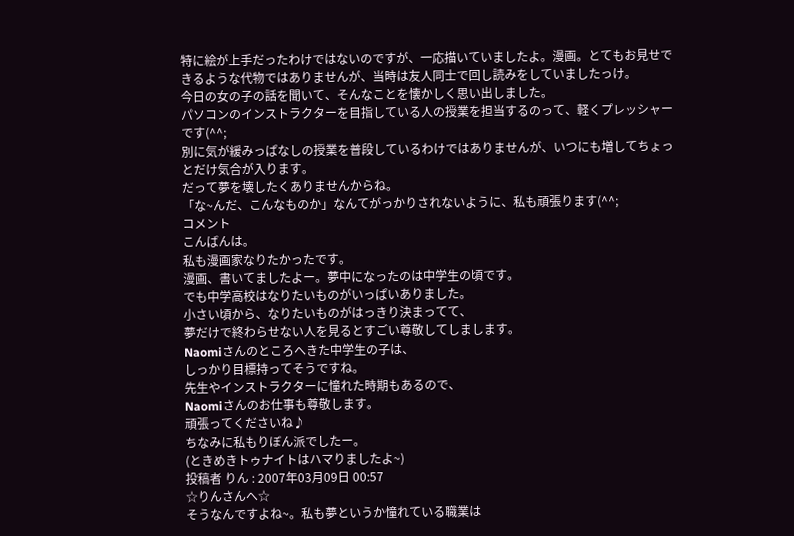特に絵が上手だったわけではないのですが、一応描いていましたよ。漫画。とてもお見せできるような代物ではありませんが、当時は友人同士で回し読みをしていましたっけ。
今日の女の子の話を聞いて、そんなことを懐かしく思い出しました。
パソコンのインストラクターを目指している人の授業を担当するのって、軽くプレッシャーです(^^;
別に気が緩みっぱなしの授業を普段しているわけではありませんが、いつにも増してちょっとだけ気合が入ります。
だって夢を壊したくありませんからね。
「な~んだ、こんなものか」なんてがっかりされないように、私も頑張ります(^^;
コメント
こんばんは。
私も漫画家なりたかったです。
漫画、書いてましたよー。夢中になったのは中学生の頃です。
でも中学高校はなりたいものがいっぱいありました。
小さい頃から、なりたいものがはっきり決まってて、
夢だけで終わらせない人を見るとすごい尊敬してしまします。
Naomiさんのところへきた中学生の子は、
しっかり目標持ってそうですね。
先生やインストラクターに憧れた時期もあるので、
Naomiさんのお仕事も尊敬します。
頑張ってくださいね♪
ちなみに私もりぼん派でしたー。
(ときめきトゥナイトはハマりましたよ~)
投稿者 りん : 2007年03月09日 00:57
☆りんさんへ☆
そうなんですよね~。私も夢というか憧れている職業は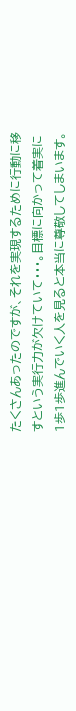たくさんあったのですが、それを実現するために行動に移すという実行力が欠けていて・・・。目標に向かって着実に1歩1歩進んでいく人を見ると本当に尊敬してしまいます。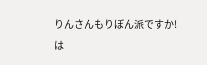りんさんもりぼん派ですか!
は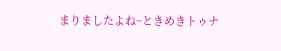まりましたよね~ときめきトゥナ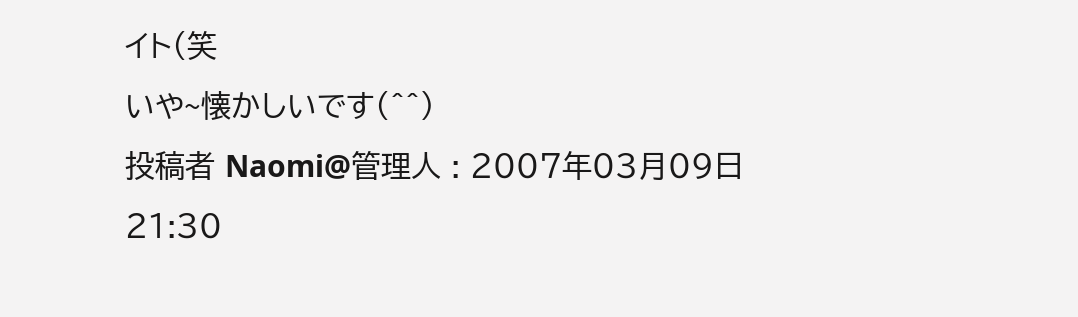イト(笑
いや~懐かしいです(^^)
投稿者 Naomi@管理人 : 2007年03月09日 21:30